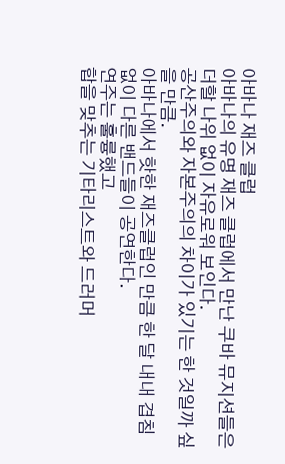아바나 재즈 클럽
아바나의 유명 재즈 클럽에서 만난 쿠바 뮤지션들은
더할 나위 없이 자유로워 보인다.
공산주의와 자본주의의 차이가 있기는 한 것일까 싶을 만큼.
아바나에서 핫한 재즈클럽인 만큼 한 달 내내 겹침 없이 다른 밴드들이 공연한다.
연주는 훌륭했고
합을 맞추는 기타리스트와 드러머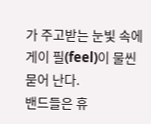가 주고받는 눈빛 속에
게이 필(feel)이 물씬 묻어 난다.
밴드들은 휴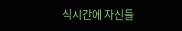식시간에 자신들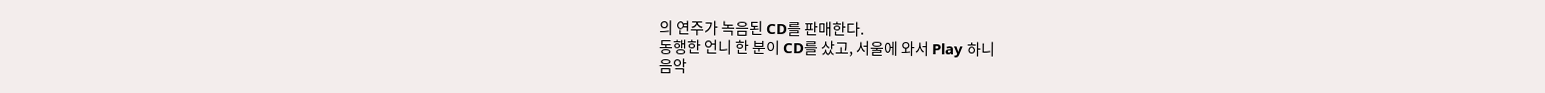의 연주가 녹음된 CD를 판매한다.
동행한 언니 한 분이 CD를 샀고, 서울에 와서 Play 하니
음악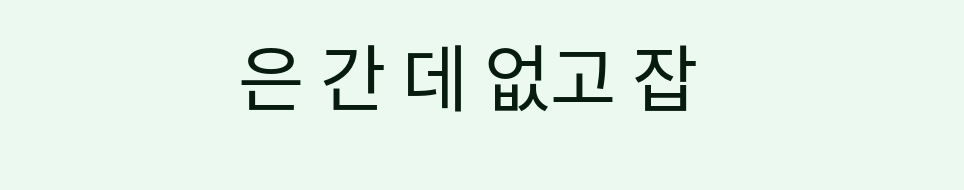은 간 데 없고 잡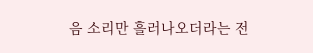음 소리만 흘러나오더라는 전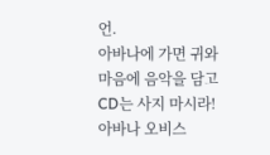언.
아바나에 가면 귀와 마음에 음악을 담고 CD는 사지 마시라!
아바나 오비스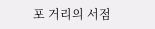포 거리의 서점